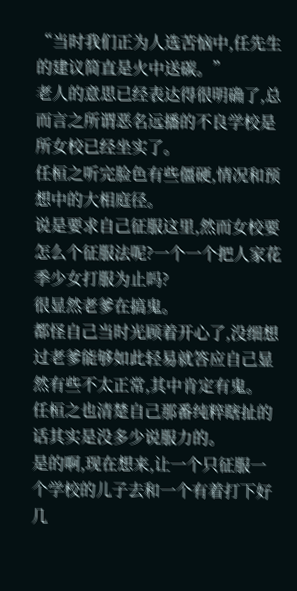“当时我们正为人选苦恼中,任先生的建议简直是火中送碳。”
老人的意思已经表达得很明确了,总而言之所谓恶名远播的不良学校是所女校已经坐实了。
任桓之听完脸色有些僵硬,情况和预想中的大相庭径。
说是要求自己征服这里,然而女校要怎么个征服法呢?一个一个把人家花季少女打服为止吗?
很显然老爹在搞鬼。
都怪自己当时光顾着开心了,没细想过老爹能够如此轻易就答应自己显然有些不太正常,其中肯定有鬼。
任桓之也清楚自己那番纯粹瞎扯的话其实是没多少说服力的。
是的啊,现在想来,让一个只征服一个学校的儿子去和一个有着打下好几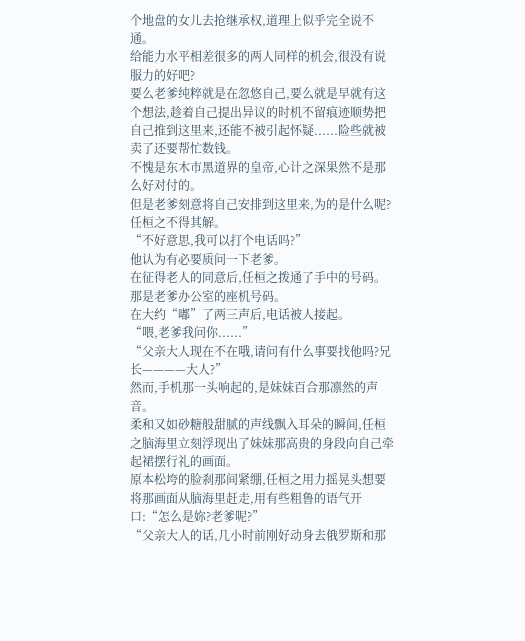个地盘的女儿去抢继承权,道理上似乎完全说不通。
给能力水平相差很多的两人同样的机会,很没有说服力的好吧?
要么老爹纯粹就是在忽悠自己,要么就是早就有这个想法,趁着自己提出异议的时机不留痕迹顺势把自己推到这里来,还能不被引起怀疑......险些就被卖了还要帮忙数钱。
不愧是东木市黑道界的皇帝,心计之深果然不是那么好对付的。
但是老爹刻意将自己安排到这里来,为的是什么呢?任桓之不得其解。
“不好意思,我可以打个电话吗?”
他认为有必要质问一下老爹。
在征得老人的同意后,任桓之拨通了手中的号码。
那是老爹办公室的座机号码。
在大约“嘟”了两三声后,电话被人接起。
“喂,老爹我问你......”
“父亲大人现在不在哦,请问有什么事要找他吗?兄长————大人?”
然而,手机那一头响起的,是妹妹百合那凛然的声音。
柔和又如砂糖般甜腻的声线飘入耳朵的瞬间,任桓之脑海里立刻浮现出了妹妹那高贵的身段向自己牵起裙摆行礼的画面。
原本松垮的脸刹那间紧绷,任桓之用力摇晃头想要将那画面从脑海里赶走,用有些粗鲁的语气开口:“怎么是妳?老爹呢?”
“父亲大人的话,几小时前刚好动身去俄罗斯和那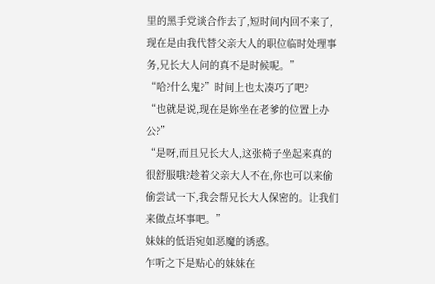里的黑手党谈合作去了,短时间内回不来了,现在是由我代替父亲大人的职位临时处理事务,兄长大人问的真不是时候呢。”
“哈?什么鬼?”时间上也太凑巧了吧?
“也就是说,现在是妳坐在老爹的位置上办公?”
“是呀,而且兄长大人,这张椅子坐起来真的很舒服哦?趁着父亲大人不在,你也可以来偷偷尝试一下,我会帮兄长大人保密的。让我们来做点坏事吧。”
妹妹的低语宛如恶魔的诱惑。
乍听之下是贴心的妹妹在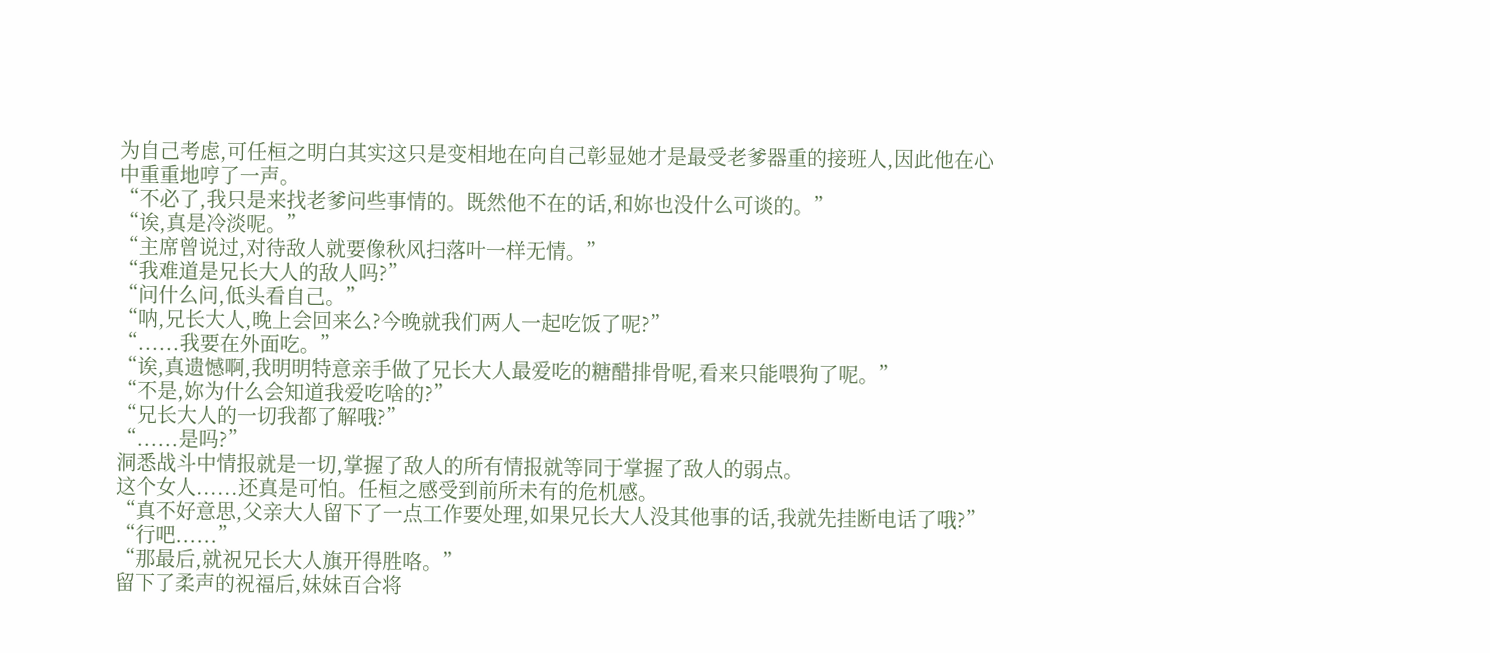为自己考虑,可任桓之明白其实这只是变相地在向自己彰显她才是最受老爹器重的接班人,因此他在心中重重地哼了一声。
“不必了,我只是来找老爹问些事情的。既然他不在的话,和妳也没什么可谈的。”
“诶,真是冷淡呢。”
“主席曾说过,对待敌人就要像秋风扫落叶一样无情。”
“我难道是兄长大人的敌人吗?”
“问什么问,低头看自己。”
“呐,兄长大人,晚上会回来么?今晚就我们两人一起吃饭了呢?”
“......我要在外面吃。”
“诶,真遗憾啊,我明明特意亲手做了兄长大人最爱吃的糖醋排骨呢,看来只能喂狗了呢。”
“不是,妳为什么会知道我爱吃啥的?”
“兄长大人的一切我都了解哦?”
“......是吗?”
洞悉战斗中情报就是一切,掌握了敌人的所有情报就等同于掌握了敌人的弱点。
这个女人......还真是可怕。任桓之感受到前所未有的危机感。
“真不好意思,父亲大人留下了一点工作要处理,如果兄长大人没其他事的话,我就先挂断电话了哦?”
“行吧......”
“那最后,就祝兄长大人旗开得胜咯。”
留下了柔声的祝福后,妹妹百合将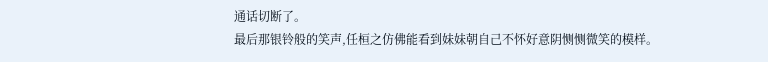通话切断了。
最后那银铃般的笑声,任桓之仿佛能看到妹妹朝自己不怀好意阴恻恻微笑的模样。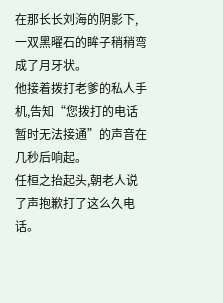在那长长刘海的阴影下,一双黑曜石的眸子稍稍弯成了月牙状。
他接着拨打老爹的私人手机,告知“您拨打的电话暂时无法接通”的声音在几秒后响起。
任桓之抬起头,朝老人说了声抱歉打了这么久电话。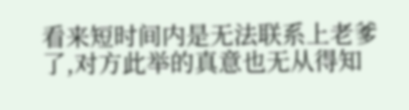看来短时间内是无法联系上老爹了,对方此举的真意也无从得知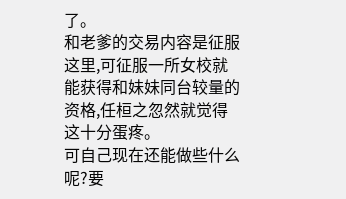了。
和老爹的交易内容是征服这里,可征服一所女校就能获得和妹妹同台较量的资格,任桓之忽然就觉得这十分蛋疼。
可自己现在还能做些什么呢?要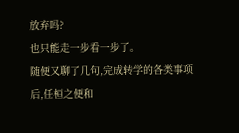放弃吗?
也只能走一步看一步了。
随便又聊了几句,完成转学的各类事项后,任桓之便和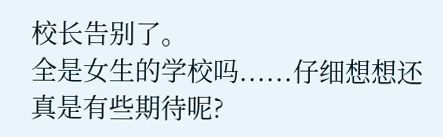校长告别了。
全是女生的学校吗......仔细想想还真是有些期待呢?